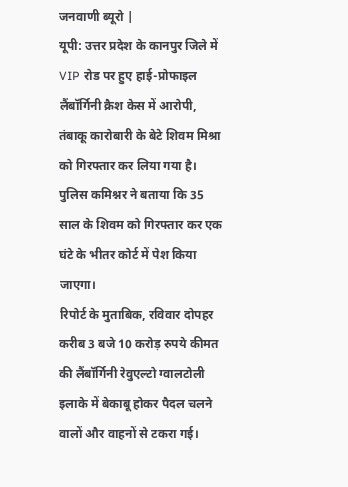जनवाणी ब्यूरो |
यूपी: उत्तर प्रदेश के कानपुर जिले में VIP रोड पर हुए हाई-प्रोफाइल लैंबॉर्गिनी क्रैश केस में आरोपी, तंबाकू कारोबारी के बेटे शिवम मिश्रा को गिरफ्तार कर लिया गया है। पुलिस कमिश्नर ने बताया कि 35 साल के शिवम को गिरफ्तार कर एक घंटे के भीतर कोर्ट में पेश किया जाएगा।
रिपोर्ट के मुताबिक, रविवार दोपहर करीब 3 बजे 10 करोड़ रुपये कीमत की लैंबॉर्गिनी रेवुएल्टो ग्वालटोली इलाके में बेकाबू होकर पैदल चलने वालों और वाहनों से टकरा गई।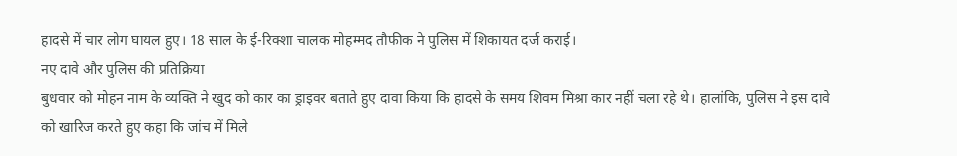हादसे में चार लोग घायल हुए। 18 साल के ई-रिक्शा चालक मोहम्मद तौफीक ने पुलिस में शिकायत दर्ज कराई।
नए दावे और पुलिस की प्रतिक्रिया
बुधवार को मोहन नाम के व्यक्ति ने खुद को कार का ड्राइवर बताते हुए दावा किया कि हादसे के समय शिवम मिश्रा कार नहीं चला रहे थे। हालांकि, पुलिस ने इस दावे को खारिज करते हुए कहा कि जांच में मिले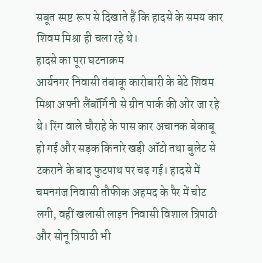सबूत स्पष्ट रूप से दिखाते हैं कि हादसे के समय कार शिवम मिश्रा ही चला रहे थे।
हादसे का पूरा घटनाक्रम
आर्यनगर निवासी तंबाकू कारोबारी के बेटे शिवम मिश्रा अपनी लैंबॉर्गिनी से ग्रीन पार्क की ओर जा रहे थे। रिंग वाले चौराहे के पास कार अचानक बेकाबू हो गई और सड़क किनारे खड़ी ऑटो तथा बुलेट से टकराने के बाद फुटपाथ पर चढ़ गई। हादसे में चमनगंज निवासी तौफीक अहमद के पैर में चोट लगी, वहीं खलासी लाइन निवासी विशाल त्रिपाठी और सोनू त्रिपाठी भी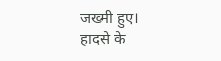जख्मी हुए।
हादसे के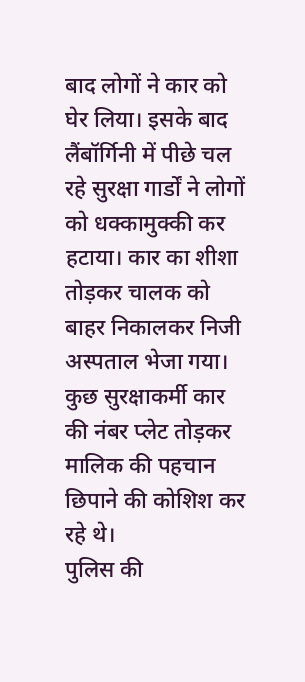बाद लोगों ने कार को घेर लिया। इसके बाद लैंबॉर्गिनी में पीछे चल रहे सुरक्षा गार्डों ने लोगों को धक्कामुक्की कर हटाया। कार का शीशा तोड़कर चालक को बाहर निकालकर निजी अस्पताल भेजा गया। कुछ सुरक्षाकर्मी कार की नंबर प्लेट तोड़कर मालिक की पहचान छिपाने की कोशिश कर रहे थे।
पुलिस की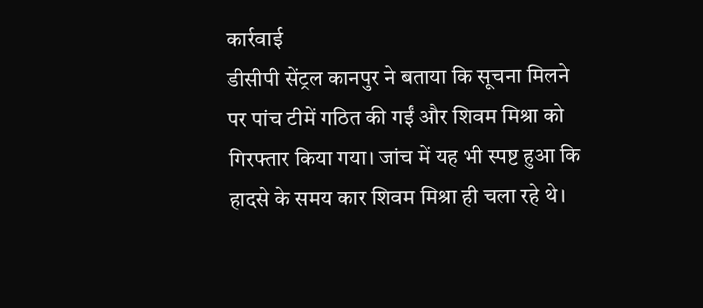कार्रवाई
डीसीपी सेंट्रल कानपुर ने बताया कि सूचना मिलने पर पांच टीमें गठित की गईं और शिवम मिश्रा को गिरफ्तार किया गया। जांच में यह भी स्पष्ट हुआ कि हादसे के समय कार शिवम मिश्रा ही चला रहे थे।